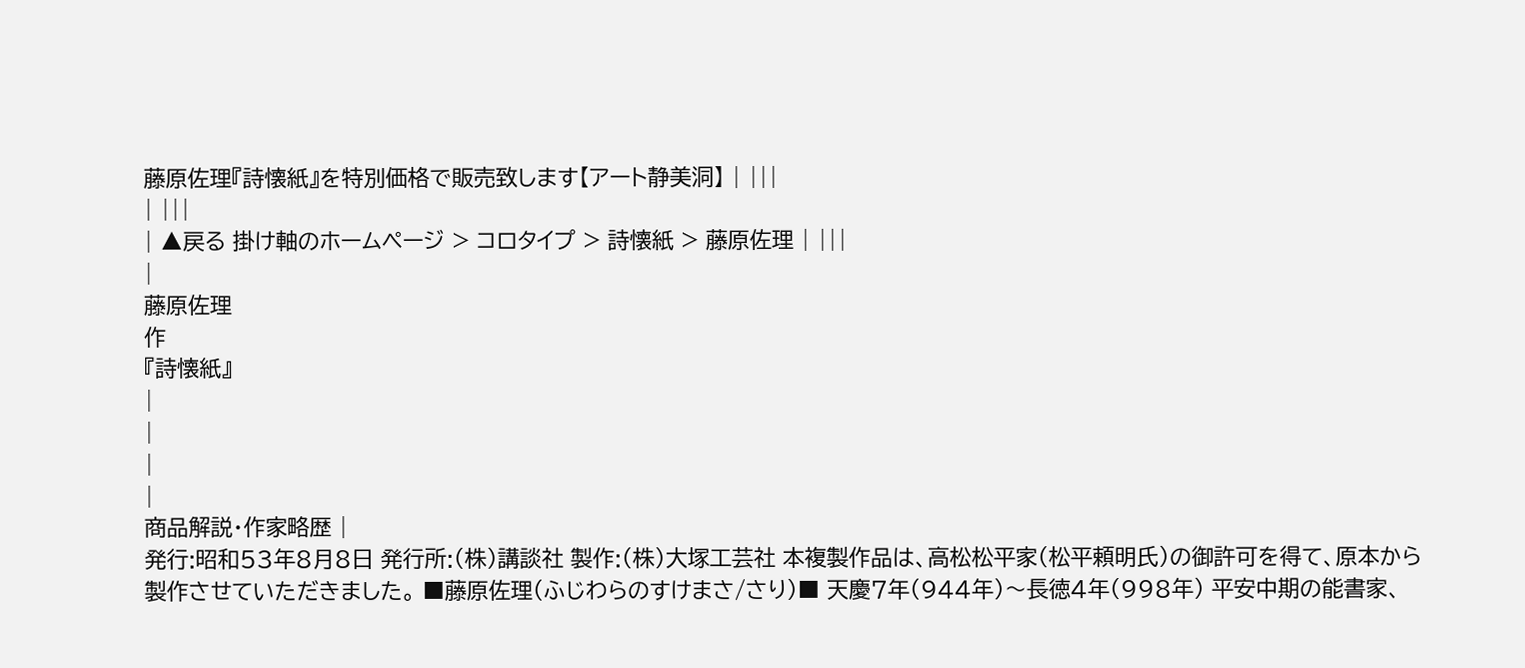藤原佐理『詩懐紙』を特別価格で販売致します【アート静美洞】 | |||
| |||
| ▲戻る 掛け軸のホームページ > コロタイプ > 詩懐紙 > 藤原佐理 | |||
|
藤原佐理
作
『詩懐紙』
|
|
|
|
商品解説・作家略歴 |
発行:昭和53年8月8日 発行所:(株)講談社 製作:(株)大塚工芸社 本複製作品は、高松松平家(松平頼明氏)の御許可を得て、原本から製作させていただきました。 ■藤原佐理(ふじわらのすけまさ/さり)■ 天慶7年(944年)〜長徳4年(998年) 平安中期の能書家、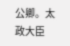公卿。太政大臣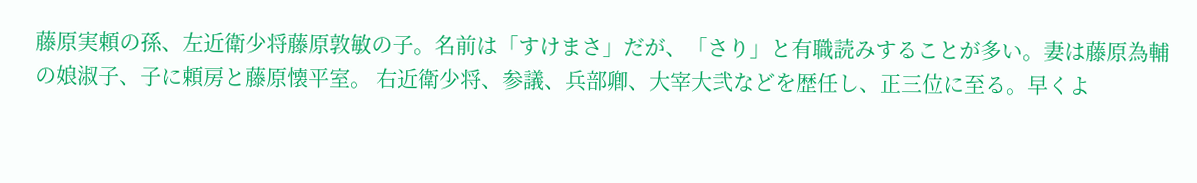藤原実頼の孫、左近衛少将藤原敦敏の子。名前は「すけまさ」だが、「さり」と有職読みすることが多い。妻は藤原為輔の娘淑子、子に頼房と藤原懐平室。 右近衛少将、参議、兵部卿、大宰大弐などを歴任し、正三位に至る。早くよ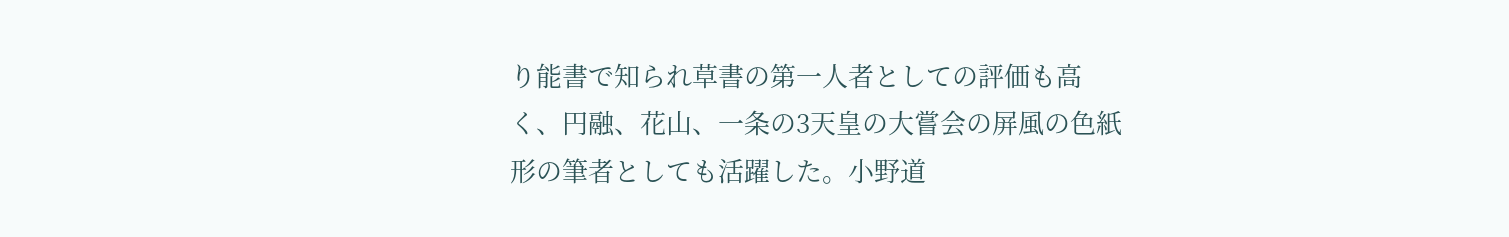り能書で知られ草書の第一人者としての評価も高く、円融、花山、一条の3天皇の大嘗会の屏風の色紙形の筆者としても活躍した。小野道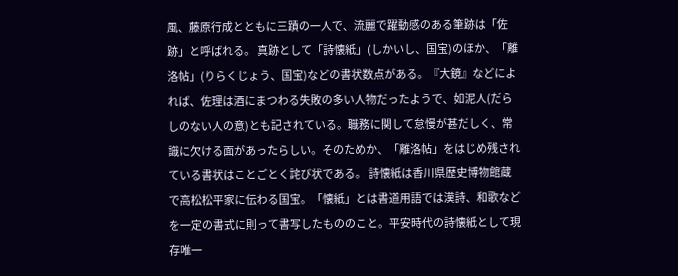風、藤原行成とともに三蹟の一人で、流麗で躍動感のある筆跡は「佐跡」と呼ばれる。 真跡として「詩懐紙」(しかいし、国宝)のほか、「離洛帖」(りらくじょう、国宝)などの書状数点がある。『大鏡』などによれば、佐理は酒にまつわる失敗の多い人物だったようで、如泥人(だらしのない人の意)とも記されている。職務に関して怠慢が甚だしく、常識に欠ける面があったらしい。そのためか、「離洛帖」をはじめ残されている書状はことごとく詫び状である。 詩懐紙は香川県歴史博物館蔵で高松松平家に伝わる国宝。「懐紙」とは書道用語では漢詩、和歌などを一定の書式に則って書写したもののこと。平安時代の詩懐紙として現存唯一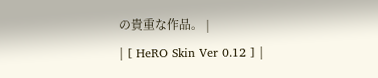の貴重な作品。 |
| [ HeRO Skin Ver 0.12 ] |